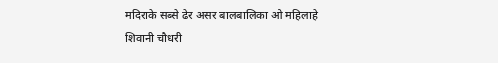मदिराके सब्से ढेर असर बालबालिका ओ महिलाहे
शिवानी चौधरी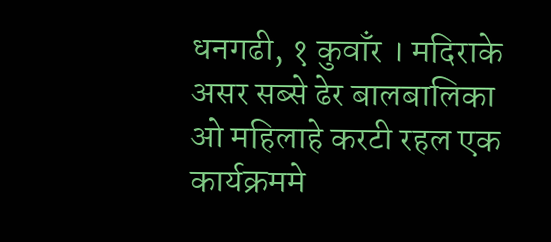धनगढी, १ कुवाँर । मदिराके असर सब्से ढेर बालबालिका ओ महिलाहे करटी रहल एक कार्यक्रममे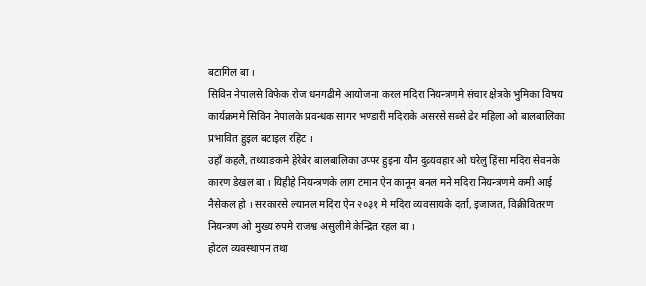बटागिल बा ।
सिविन नेपालसे विफेक रोज धनगढीमे आयोजना करल मदिरा नियन्त्रणमे संचार क्षेत्रके भुमिका विषय कार्यक्रममे सिविन नेपालके प्रवन्धक सागर भण्डारी मदिराके असरसे सब्से ढेर महिला ओ बालबालिका प्रभावित हुइल बटाइल रहिट ।
उहाँ कहलै, तथ्याङकमे हेरेबेर बालबालिका उप्पर हुइना यौन दुव्र्यवहार ओ घरेलु हिंसा मदिरा सेवनके कारण डेखल बा । यिहीहे नियन्त्रणके लाग टमान ऐन कानून बनल मने मदिरा नियन्त्रणमे कमी आई नैसेकल हो । सरकारसे ल्यानल मदिरा ऐन २०३१ मे मदिरा व्यवसायके दर्ता, इजाजत, विक्रीवितरण नियन्त्रण ओ मुख्य रुपमे राजश्व असुलीमे केन्द्रित रहल बा ।
होटल व्यवस्थापन तथा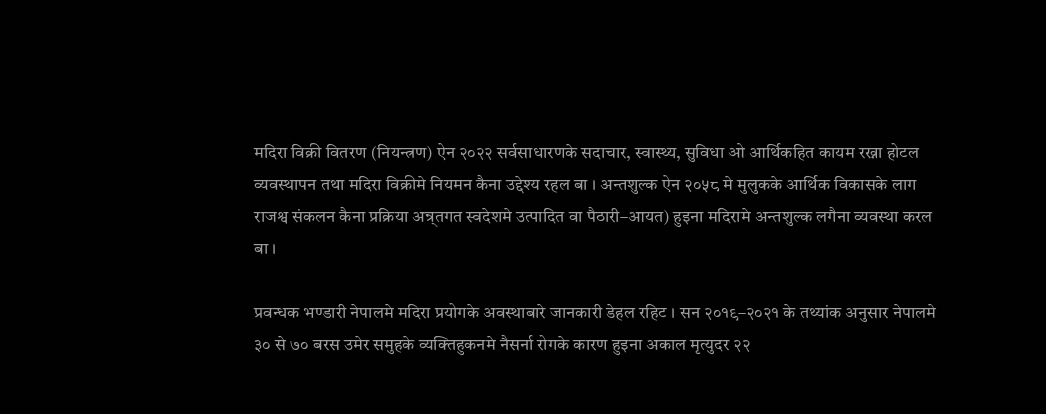मदिरा विक्री वितरण (नियन्त्रण) ऐन २०२२ सर्वसाधारणके सदाचार, स्वास्थ्य, सुविधा ओ आर्थिकहित कायम रख्ना होटल व्यवस्थापन तथा मदिरा विक्रीमे नियमन कैना उद्देश्य रहल बा । अन्तशुल्क ऐन २०५८ मे मुलुकके आर्थिक विकासके लाग राजश्व संकलन कैना प्रक्रिया अन्र्तगत स्वदेशमे उत्पादित वा पैठारी–आयत) हुइना मदिरामे अन्तशुल्क लगैना व्यवस्था करल बा ।

प्रवन्धक भण्डारी नेपालमे मदिरा प्रयोगके अवस्थाबारे जानकारी डेहल रहिट । सन २०१९–२०२१ के तथ्यांक अनुसार नेपालमे ३० से ७० बरस उमेर समुहके व्यक्तिहुकनमे नैसर्ना रोगके कारण हुइना अकाल मृत्युदर २२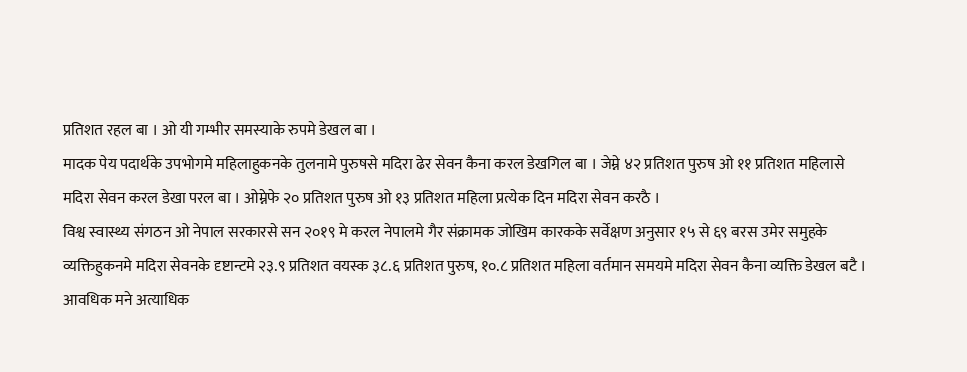प्रतिशत रहल बा । ओ यी गम्भीर समस्याके रुपमे डेखल बा ।
मादक पेय पदार्थके उपभोगमे महिलाहुकनके तुलनामे पुरुषसे मदिरा ढेर सेवन कैना करल डेखगिल बा । जेम्ने ४२ प्रतिशत पुरुष ओ ११ प्रतिशत महिलासे मदिरा सेवन करल डेखा परल बा । ओम्नेफे २० प्रतिशत पुरुष ओ १३ प्रतिशत महिला प्रत्येक दिन मदिरा सेवन करठै ।
विश्व स्वास्थ्य संगठन ओ नेपाल सरकारसे सन २०१९ मे करल नेपालमे गैर संक्रामक जोखिम कारकके सर्वेक्षण अनुसार १५ से ६९ बरस उमेर समुहके व्यक्तिहुकनमे मदिरा सेवनके दृष्टान्टमे २३.९ प्रतिशत वयस्क ३८.६ प्रतिशत पुरुष, १०.८ प्रतिशत महिला वर्तमान समयमे मदिरा सेवन कैना व्यक्ति डेखल बटै ।
आवधिक मने अत्याधिक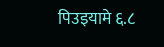पिउइयामे ६.८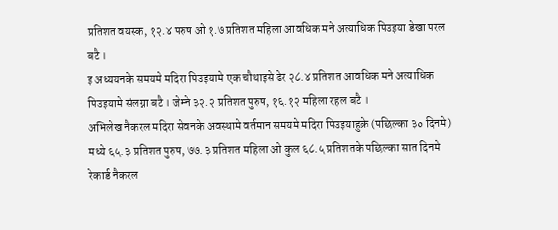प्रतिशत वयस्क, १२.४ परुष ओ १.७ प्रतिशत महिला आवधिक मने अत्याधिक पिउइया डेखा परल बटै ।
इ अध्ययनके समयमे मदिरा पिउइयामे एक चौथाइसे ढेर २८.४ प्रतिशत आवधिक मने अत्याधिक पिउइयामे संलग्ना बटै । जेम्ने ३२.२ प्रतिशत पुरुष, १६.१२ महिला रहल बटै ।
अभिलेख नैकरल मदिरा सेवनके अवस्थामे वर्तमान समयमे मदिरा पिउइयाहुक्रे (पछिल्का ३० दिनमे) मध्ये ६५.३ प्रतिशत पुरुष, ७७.३ प्रतिशत महिला ओ कुल ६८.५ प्रतिशतके पछिल्का सात दिनमे रेकार्ड नैकरल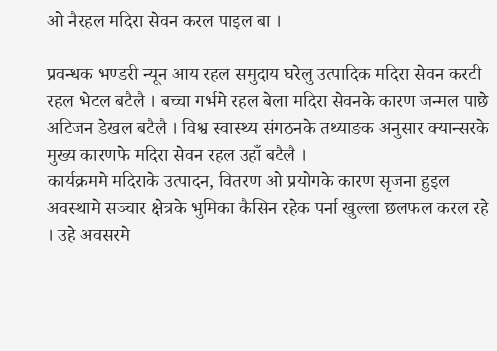ओ नैरहल मदिरा सेवन करल पाइल बा ।

प्रवन्धक भण्डरी न्यून आय रहल समुदाय घरेलु उत्पादिक मदिरा सेवन करटी रहल भेटल बटैलै । बच्चा गर्भमे रहल बेला मदिरा सेवनके कारण जन्मल पाछे अटिजन डेखल बटैलै । विश्व स्वास्थ्य संगठनके तथ्याङक अनुसार क्यान्सरके मुख्य कारणफे मदिरा सेवन रहल उहाँ बटैलै ।
कार्यक्रममे मदिराके उत्पादन, वितरण ओ प्रयोगके कारण सृजना हुइल अवस्थामे सञ्चार क्षेत्रके भुमिका कैसिन रहेक पर्ना खुल्ला छलफल करल रहे । उहे अवसरमे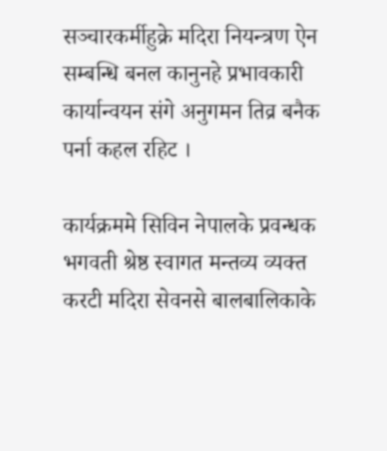सञ्चारकर्मीहुक्रे मदिरा नियन्त्रण ऐन सम्बन्धि बनल कानुनहे प्रभावकारी कार्यान्वयन संगे अनुगमन तिव्र बनैक पर्ना कहल रहिट ।

कार्यक्रममे सिविन नेपालके प्रवन्धक भगवती श्रेष्ठ स्वागत मन्तव्य व्यक्त करटी मदिरा सेवनसे बालबालिकाके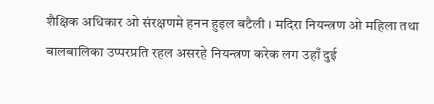शैक्षिक अधिकार ओ संरक्षणमे हनन हुइल बटैली । मदिरा नियन्त्रण ओ महिला तथा बालबालिका उप्परप्रति रहल असरहे नियन्त्रण करेक लग उहाँ दुई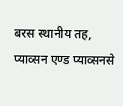बरस स्थानीय तह, प्याव्सन एण्ड प्याव्सनसे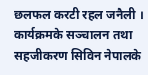छलफल करटी रहल जनैली ।
कार्यक्रमके सञ्चालन तथा सहजीकरण सिविन नेपालके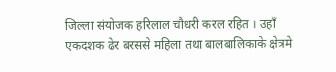जिल्ला संयोजक हरिलाल चौधरी करल रहित । उहाँ एकदशक ढेर बरससे महिला तथा बालबालिकाके क्षेत्रमे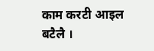काम करटी आइल बटैलै ।